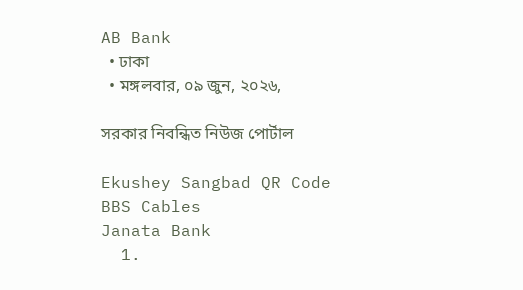AB Bank
  • ঢাকা
  • মঙ্গলবার, ০৯ জুন, ২০২৬,

সরকার নিবন্ধিত নিউজ পোর্টাল

Ekushey Sangbad QR Code
BBS Cables
Janata Bank
  1.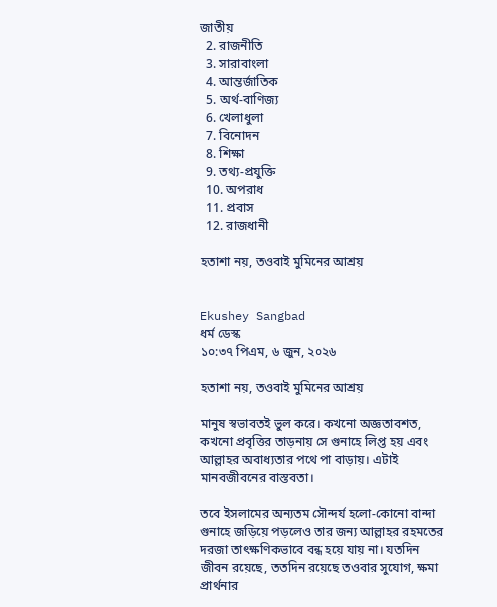জাতীয়
  2. রাজনীতি
  3. সারাবাংলা
  4. আন্তর্জাতিক
  5. অর্থ-বাণিজ্য
  6. খেলাধুলা
  7. বিনোদন
  8. শিক্ষা
  9. তথ্য-প্রযুক্তি
  10. অপরাধ
  11. প্রবাস
  12. রাজধানী

হতাশা নয়, তওবাই মুমিনের আশ্রয়


Ekushey Sangbad
ধর্ম ডেস্ক
১০:৩৭ পিএম, ৬ জুন, ২০২৬

হতাশা নয়, তওবাই মুমিনের আশ্রয়

মানুষ স্বভাবতই ভুল করে। কখনো অজ্ঞতাবশত, কখনো প্রবৃত্তির তাড়নায় সে গুনাহে লিপ্ত হয় এবং আল্লাহর অবাধ্যতার পথে পা বাড়ায়। এটাই মানবজীবনের বাস্তবতা।

তবে ইসলামের অন্যতম সৌন্দর্য হলো-কোনো বান্দা গুনাহে জড়িয়ে পড়লেও তার জন্য আল্লাহর রহমতের দরজা তাৎক্ষণিকভাবে বন্ধ হয়ে যায় না। যতদিন জীবন রয়েছে, ততদিন রয়েছে তওবার সুযোগ, ক্ষমা প্রার্থনার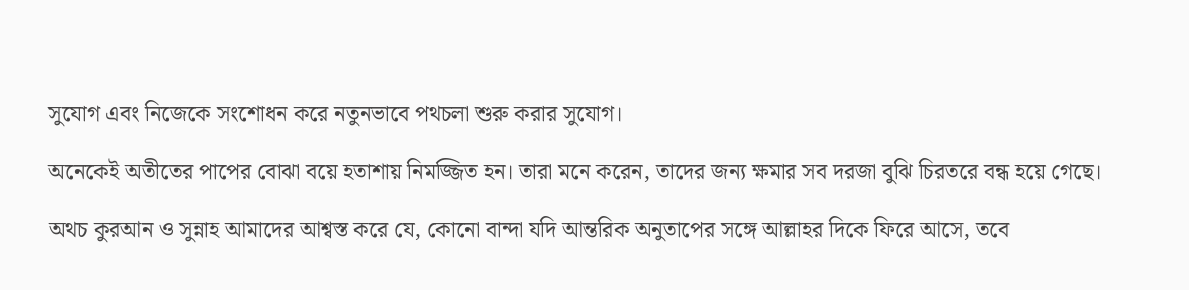সুযোগ এবং নিজেকে সংশোধন করে নতুনভাবে পথচলা শুরু করার সুযোগ।

অনেকেই অতীতের পাপের বোঝা বয়ে হতাশায় নিমজ্জিত হন। তারা মনে করেন, তাদের জন্য ক্ষমার সব দরজা বুঝি চিরতরে বন্ধ হয়ে গেছে।

অথচ কুরআন ও সুন্নাহ আমাদের আশ্বস্ত করে যে, কোনো বান্দা যদি আন্তরিক অনুতাপের সঙ্গে আল্লাহর দিকে ফিরে আসে, তবে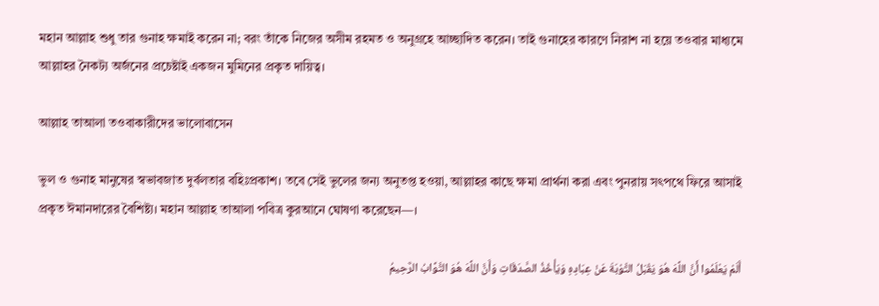মহান আল্লাহ শুধু তার গুনাহ ক্ষমাই করেন না; বরং তাঁকে নিজের অসীম রহমত ও অনুগ্রহে আচ্ছাদিত করেন। তাই গুনাহের কারণে নিরাশ না হয়ে তওবার মাধ্যমে আল্লাহর নৈকট্য অর্জনের প্রচেষ্টাই একজন মুমিনের প্রকৃত দায়িত্ব।

আল্লাহ তাআলা তওবাকারীদের ভালোবাসেন

ভুল ও গুনাহ মানুষের স্বভাবজাত দুর্বলতার বহিঃপ্রকাশ। তবে সেই ভুলের জন্য অনুতপ্ত হওয়া, আল্লাহর কাছে ক্ষমা প্রার্থনা করা এবং পুনরায় সৎপথে ফিরে আসাই প্রকৃত ঈমানদারের বৈশিষ্ট্য। মহান আল্লাহ তাআলা পবিত্র কুরআনে ঘোষণা করেছেন—।

أَلَمْ يَعْلَمُوا أَنَّ اللَّهَ هُوَ يَقْبَلُ التَّوْبَةَ عَنْ عِبَادِهِ وَيَأْخُذُ الصَّدَقَاتِ وَأَنَّ اللَّهَ هُوَ التَّوَّابُ الرَّحِيمُ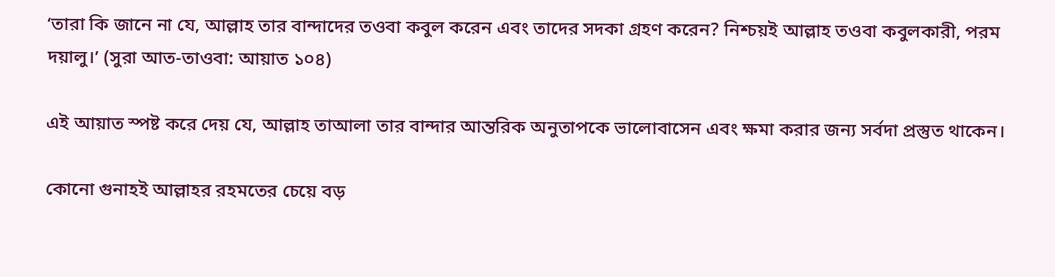‘তারা কি জানে না যে, আল্লাহ তার বান্দাদের তওবা কবুল করেন এবং তাদের সদকা গ্রহণ করেন? নিশ্চয়ই আল্লাহ তওবা কবুলকারী, পরম দয়ালু।’ (সুরা আত-তাওবা: আয়াত ১০৪)

এই আয়াত স্পষ্ট করে দেয় যে, আল্লাহ তাআলা তার বান্দার আন্তরিক অনুতাপকে ভালোবাসেন এবং ক্ষমা করার জন্য সর্বদা প্রস্তুত থাকেন।

কোনো গুনাহই আল্লাহর রহমতের চেয়ে বড়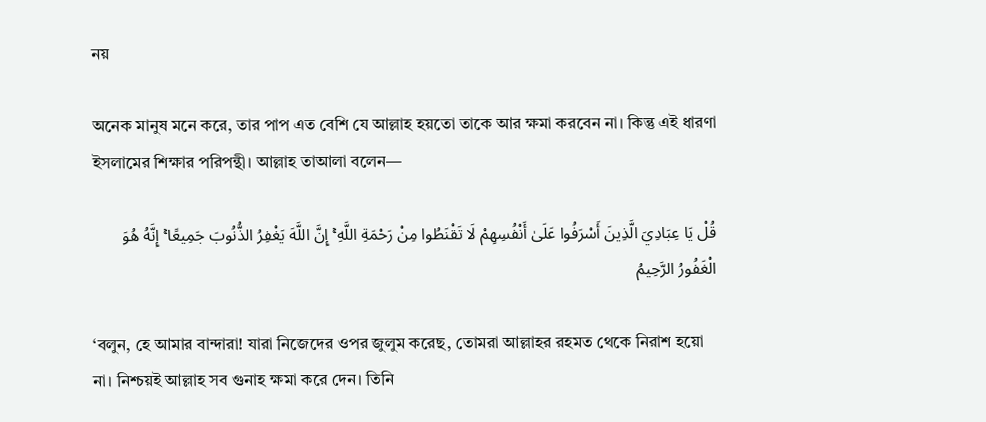নয়

অনেক মানুষ মনে করে, তার পাপ এত বেশি যে আল্লাহ হয়তো তাকে আর ক্ষমা করবেন না। কিন্তু এই ধারণা ইসলামের শিক্ষার পরিপন্থী। আল্লাহ তাআলা বলেন—

قُلْ يَا عِبَادِيَ الَّذِينَ أَسْرَفُوا عَلَىٰ أَنْفُسِهِمْ لَا تَقْنَطُوا مِنْ رَحْمَةِ اللَّهِ ۚ إِنَّ اللَّهَ يَغْفِرُ الذُّنُوبَ جَمِيعًا ۚ إِنَّهُ هُوَ الْغَفُورُ الرَّحِيمُ

‘বলুন, হে আমার বান্দারা! যারা নিজেদের ওপর জুলুম করেছ, তোমরা আল্লাহর রহমত থেকে নিরাশ হয়ো না। নিশ্চয়ই আল্লাহ সব গুনাহ ক্ষমা করে দেন। তিনি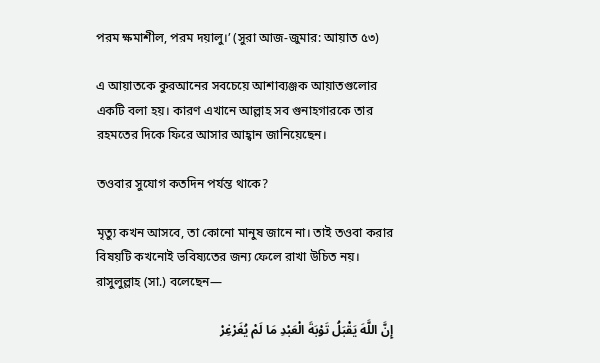পরম ক্ষমাশীল, পরম দয়ালু।’ (সুরা আজ-জুমার: আয়াত ৫৩)

এ আয়াতকে কুরআনের সবচেয়ে আশাব্যঞ্জক আয়াতগুলোর একটি বলা হয়। কারণ এখানে আল্লাহ সব গুনাহগারকে তার রহমতের দিকে ফিরে আসার আহ্বান জানিয়েছেন।

তওবার সুযোগ কতদিন পর্যন্ত থাকে?

মৃত্যু কখন আসবে, তা কোনো মানুষ জানে না। তাই তওবা করার বিষয়টি কখনোই ভবিষ্যতের জন্য ফেলে রাখা উচিত নয়। রাসুলুল্লাহ (সা.) বলেছেন—

إِنَّ اللَّهَ يَقْبَلُ تَوْبَةَ الْعَبْدِ مَا لَمْ يُغَرْغِرْ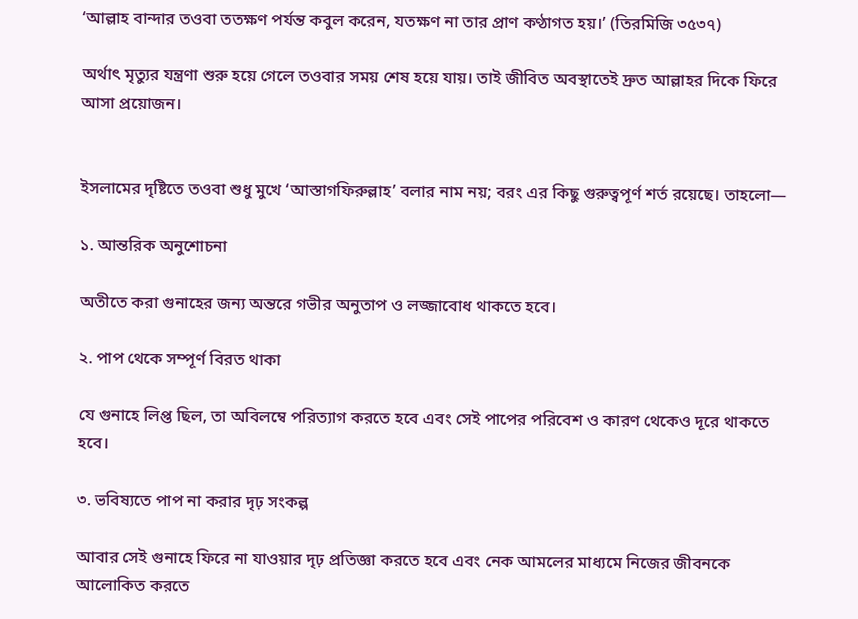‘আল্লাহ বান্দার তওবা ততক্ষণ পর্যন্ত কবুল করেন, যতক্ষণ না তার প্রাণ কণ্ঠাগত হয়।’ (তিরমিজি ৩৫৩৭)

অর্থাৎ মৃত্যুর যন্ত্রণা শুরু হয়ে গেলে তওবার সময় শেষ হয়ে যায়। তাই জীবিত অবস্থাতেই দ্রুত আল্লাহর দিকে ফিরে আসা প্রয়োজন।


ইসলামের দৃষ্টিতে তওবা শুধু মুখে ‘আস্তাগফিরুল্লাহ’ বলার নাম নয়; বরং এর কিছু গুরুত্বপূর্ণ শর্ত রয়েছে। তাহলো—

১. আন্তরিক অনুশোচনা

অতীতে করা গুনাহের জন্য অন্তরে গভীর অনুতাপ ও লজ্জাবোধ থাকতে হবে।

২. পাপ থেকে সম্পূর্ণ বিরত থাকা

যে গুনাহে লিপ্ত ছিল, তা অবিলম্বে পরিত্যাগ করতে হবে এবং সেই পাপের পরিবেশ ও কারণ থেকেও দূরে থাকতে হবে।

৩. ভবিষ্যতে পাপ না করার দৃঢ় সংকল্প

আবার সেই গুনাহে ফিরে না যাওয়ার দৃঢ় প্রতিজ্ঞা করতে হবে এবং নেক আমলের মাধ্যমে নিজের জীবনকে আলোকিত করতে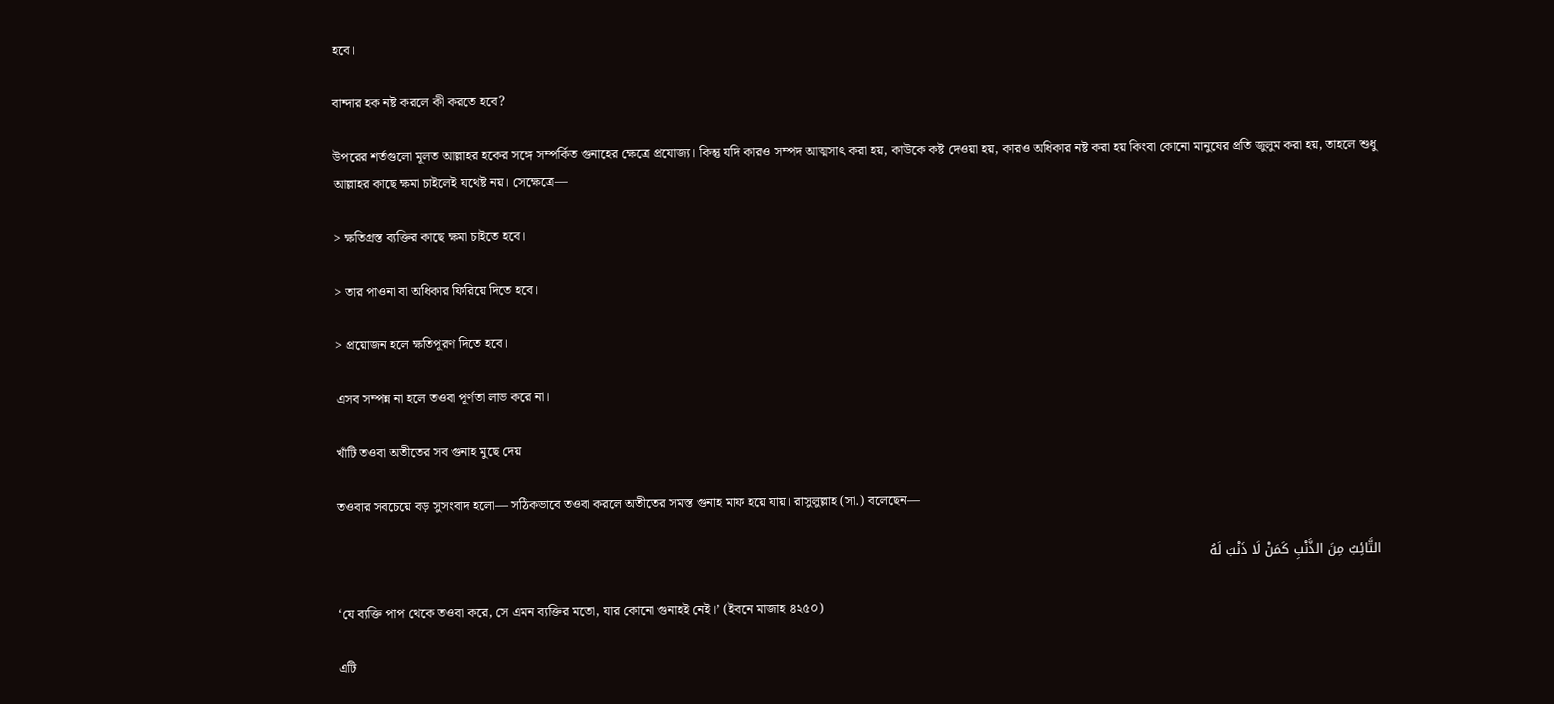হবে।

বান্দার হক নষ্ট করলে কী করতে হবে?

উপরের শর্তগুলো মূলত আল্লাহর হকের সঙ্গে সম্পর্কিত গুনাহের ক্ষেত্রে প্রযোজ্য। কিন্তু যদি কারও সম্পদ আত্মসাৎ করা হয়, কাউকে কষ্ট দেওয়া হয়, কারও অধিকার নষ্ট করা হয় কিংবা কোনো মানুষের প্রতি জুলুম করা হয়, তাহলে শুধু আল্লাহর কাছে ক্ষমা চাইলেই যথেষ্ট নয়। সেক্ষেত্রে—

> ক্ষতিগ্রস্ত ব্যক্তির কাছে ক্ষমা চাইতে হবে।

> তার পাওনা বা অধিকার ফিরিয়ে দিতে হবে।

> প্রয়োজন হলে ক্ষতিপূরণ দিতে হবে।

এসব সম্পন্ন না হলে তওবা পূর্ণতা লাভ করে না।

খাঁটি তওবা অতীতের সব গুনাহ মুছে দেয়

তওবার সবচেয়ে বড় সুসংবাদ হলো— সঠিকভাবে তওবা করলে অতীতের সমস্ত গুনাহ মাফ হয়ে যায়। রাসুলুল্লাহ (সা.) বলেছেন—

التَّائِبُ مِنَ الذَّنْبِ كَمَنْ لَا ذَنْبَ لَهُ

‘যে ব্যক্তি পাপ থেকে তওবা করে, সে এমন ব্যক্তির মতো, যার কোনো গুনাহই নেই।’ (ইবনে মাজাহ ৪২৫০)

এটি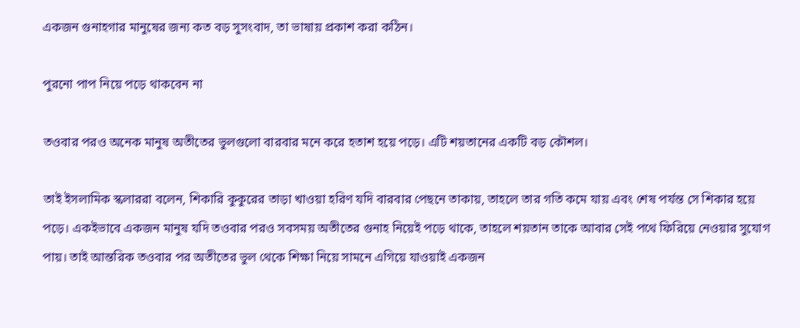একজন গুনাহগার মানুষের জন্য কত বড় সুসংবাদ, তা ভাষায় প্রকাশ করা কঠিন।

পুরনো পাপ নিয়ে পড়ে থাকবেন না

তওবার পরও অনেক মানুষ অতীতের ভুলগুলো বারবার মনে করে হতাশ হয়ে পড়ে। এটি শয়তানের একটি বড় কৌশল।

তাই ইসলামিক স্কলাররা বলেন, শিকারি কুকুরের তাড়া খাওয়া হরিণ যদি বারবার পেছনে তাকায়, তাহলে তার গতি কমে যায় এবং শেষ পর্যন্ত সে শিকার হয়ে পড়ে। একইভাবে একজন মানুষ যদি তওবার পরও সবসময় অতীতের গুনাহ নিয়েই পড়ে থাকে, তাহলে শয়তান তাকে আবার সেই পথে ফিরিয়ে নেওয়ার সুযোগ পায়। তাই আন্তরিক তওবার পর অতীতের ভুল থেকে শিক্ষা নিয়ে সামনে এগিয়ে যাওয়াই একজন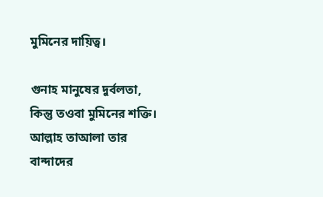মুমিনের দায়িত্ব।

গুনাহ মানুষের দুর্বলতা, কিন্তু তওবা মুমিনের শক্তি। আল্লাহ তাআলা তার বান্দাদের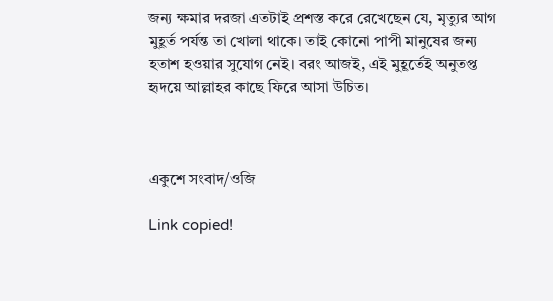জন্য ক্ষমার দরজা এতটাই প্রশস্ত করে রেখেছেন যে, মৃত্যুর আগ মুহূর্ত পর্যন্ত তা খোলা থাকে। তাই কোনো পাপী মানুষের জন্য হতাশ হওয়ার সুযোগ নেই। বরং আজই, এই মুহূর্তেই অনুতপ্ত হৃদয়ে আল্লাহর কাছে ফিরে আসা উচিত।



একুশে সংবাদ/ওজি

Link copied!